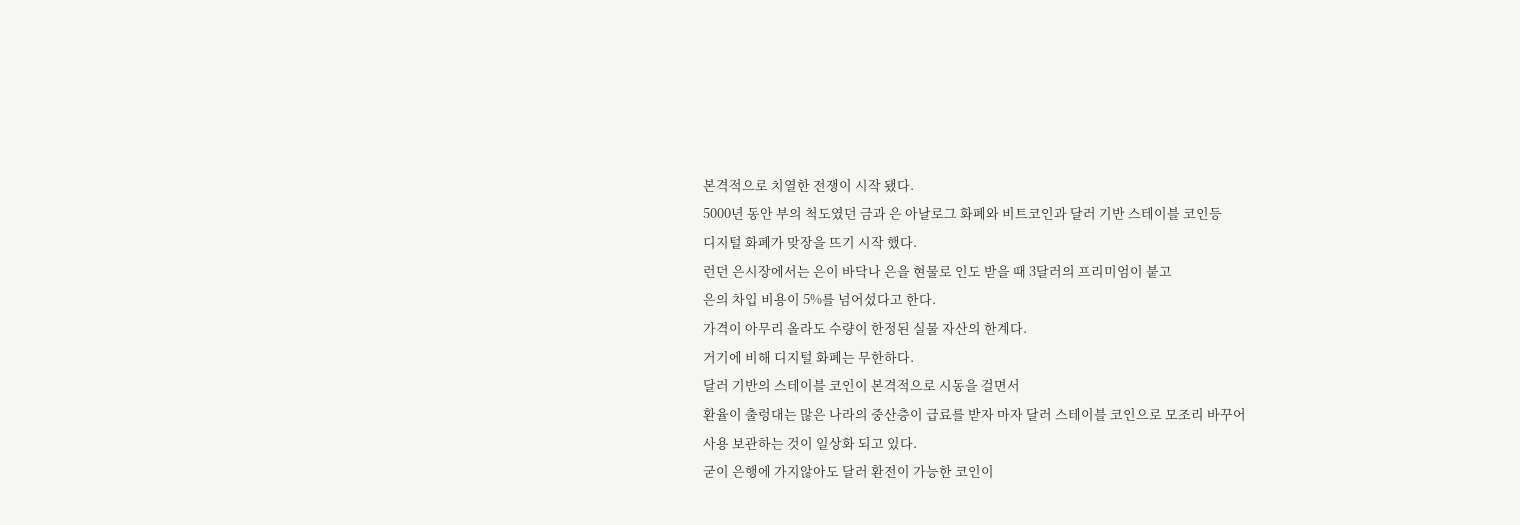본격적으로 치열한 전쟁이 시작 됐다.
5000년 동안 부의 척도였던 금과 은 아날로그 화폐와 비트코인과 달러 기반 스테이블 코인등
디지털 화폐가 맞장을 뜨기 시작 했다.
런던 은시장에서는 은이 바닥나 은을 현물로 인도 받을 때 3달러의 프리미엄이 붙고
은의 차입 비용이 5%를 넘어섰다고 한다.
가격이 아무리 올라도 수량이 한정된 실물 자산의 한계다.
거기에 비해 디지털 화폐는 무한하다.
달러 기반의 스테이블 코인이 본격적으로 시동을 걸면서
환율이 출렁대는 많은 나라의 중산층이 급료를 받자 마자 달러 스테이블 코인으로 모조리 바꾸어
사용 보관하는 것이 일상화 되고 있다.
굳이 은행에 가지않아도 달러 환전이 가능한 코인이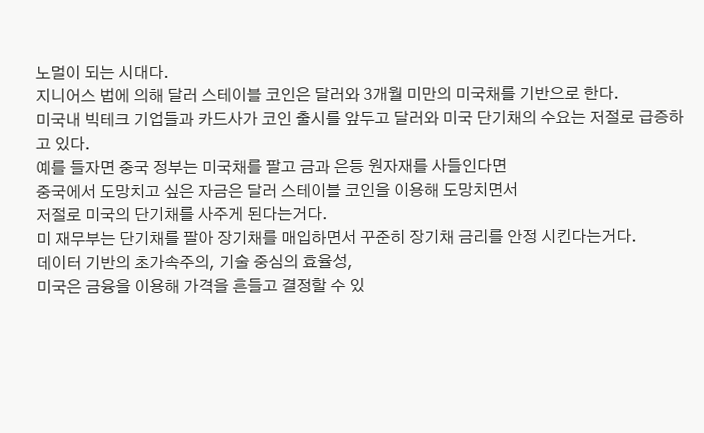노멀이 되는 시대다.
지니어스 법에 의해 달러 스테이블 코인은 달러와 3개월 미만의 미국채를 기반으로 한다.
미국내 빅테크 기업들과 카드사가 코인 출시를 앞두고 달러와 미국 단기채의 수요는 저절로 급증하고 있다.
예를 들자면 중국 정부는 미국채를 팔고 금과 은등 원자재를 사들인다면
중국에서 도망치고 싶은 자금은 달러 스테이블 코인을 이용해 도망치면서
저절로 미국의 단기채를 사주게 된다는거다.
미 재무부는 단기채를 팔아 장기채를 매입하면서 꾸준히 장기채 금리를 안정 시킨다는거다.
데이터 기반의 초가속주의, 기술 중심의 효율성,
미국은 금융을 이용해 가격을 흔들고 결정할 수 있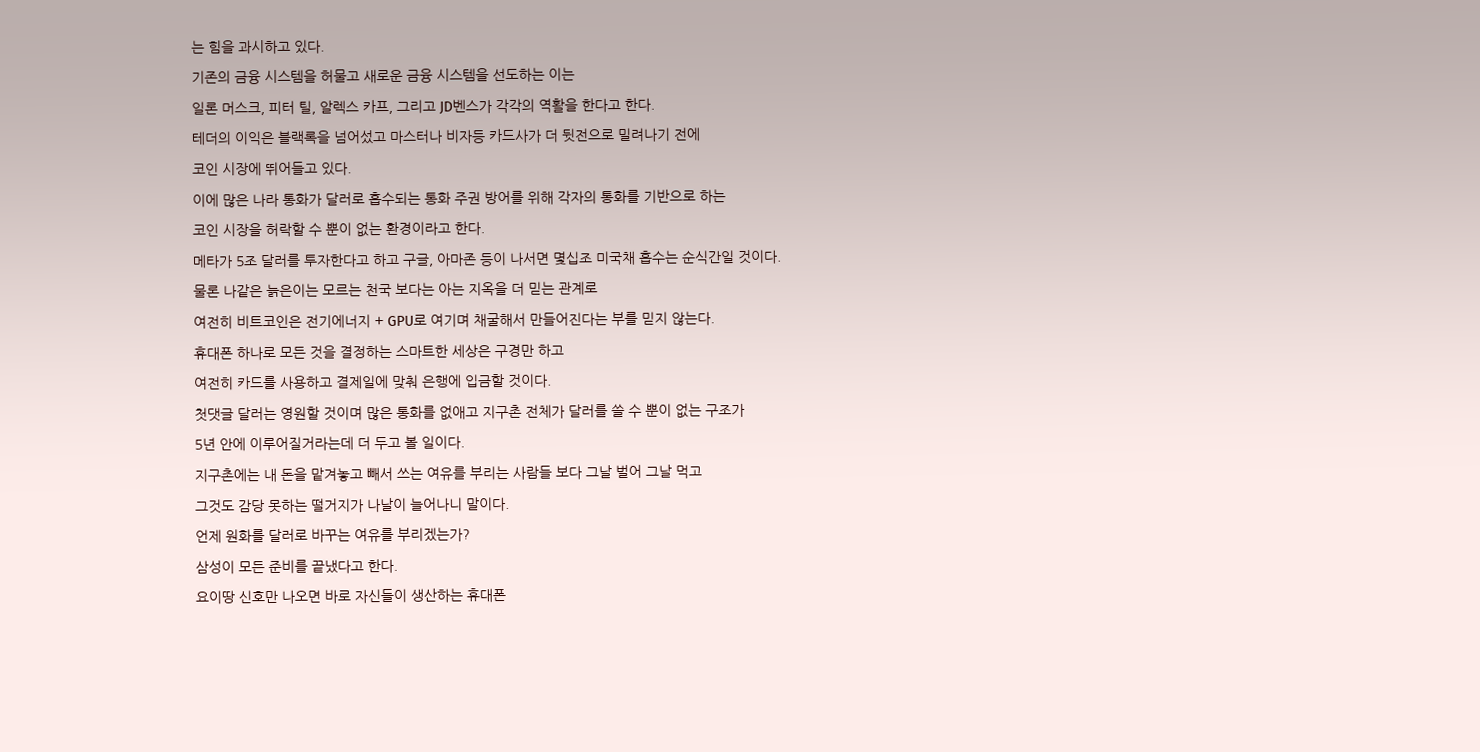는 힘을 과시하고 있다.
기존의 금융 시스템을 허물고 새로운 금융 시스템을 선도하는 이는
일론 머스크, 피터 틸, 알렉스 카프, 그리고 JD벤스가 각각의 역활을 한다고 한다.
테더의 이익은 블랙록을 넘어섰고 마스터나 비자등 카드사가 더 뒷전으로 밀려나기 전에
코인 시장에 뛰어들고 있다.
이에 많은 나라 통화가 달러로 흡수되는 통화 주권 방어를 위해 각자의 통화를 기반으로 하는
코인 시장을 허락할 수 뿐이 없는 환경이라고 한다.
메타가 5조 달러를 투자한다고 하고 구글, 아마존 등이 나서면 몇십조 미국채 흡수는 순식간일 것이다.
물론 나같은 늙은이는 모르는 천국 보다는 아는 지옥을 더 믿는 관계로
여전히 비트코인은 전기에너지 + GPU로 여기며 채굴해서 만들어진다는 부를 믿지 않는다.
휴대폰 하나로 모든 것을 결정하는 스마트한 세상은 구경만 하고
여전히 카드를 사용하고 결제일에 맞춰 은행에 입금할 것이다.
첫댓글 달러는 영원할 것이며 많은 통화를 없애고 지구촌 전체가 달러를 쓸 수 뿐이 없는 구조가
5년 안에 이루어질거라는데 더 두고 볼 일이다.
지구촌에는 내 돈을 맡겨놓고 빼서 쓰는 여유를 부리는 사람들 보다 그날 벌어 그날 먹고
그것도 감당 못하는 떨거지가 나날이 늘어나니 말이다.
언제 원화를 달러로 바꾸는 여유를 부리겠는가?
삼성이 모든 준비를 끝냈다고 한다.
요이땅 신호만 나오면 바로 자신들이 생산하는 휴대폰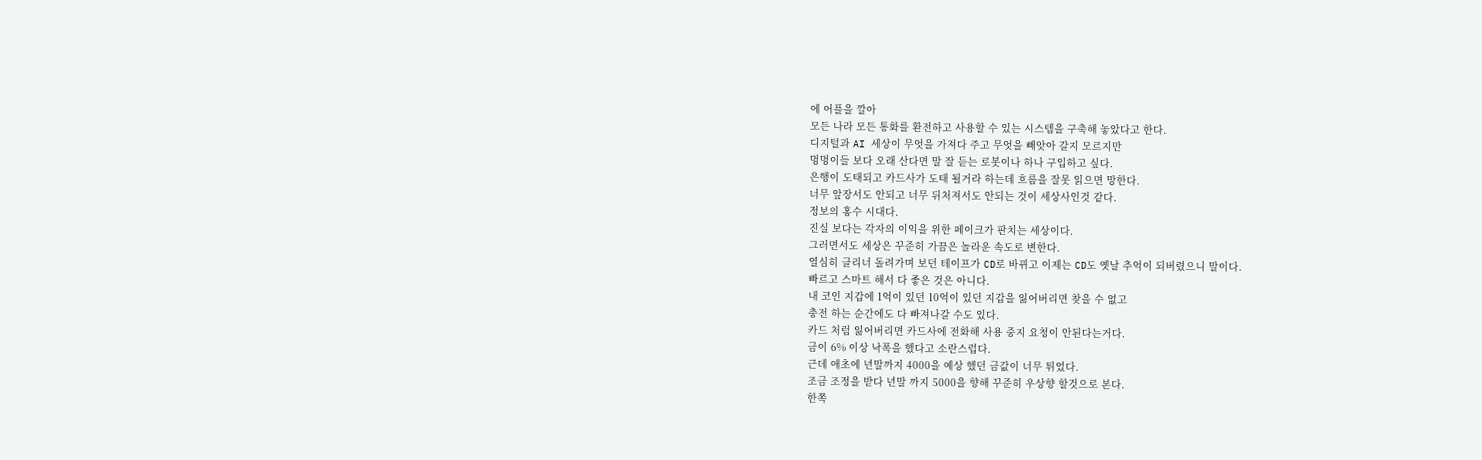에 어플을 깔아
모든 나라 모든 통화를 환전하고 사용할 수 있는 시스템을 구축해 놓았다고 한다.
디지털과 AI 세상이 무엇을 가져다 주고 무엇을 빼앗아 갈지 모르지만
멍멍이들 보다 오래 산다면 말 잘 듣는 로봇이나 하나 구입하고 싶다.
은행이 도태되고 카드사가 도태 될거라 하는데 흐름을 잘못 읽으면 망한다.
너무 앞장서도 안되고 너무 뒤처져서도 안되는 것이 세상사인것 같다.
정보의 홍수 시대다.
진실 보다는 각자의 이익을 위한 페이크가 판치는 세상이다.
그러면서도 세상은 꾸준히 가끔은 놀라운 속도로 변한다.
열심히 클리너 돌려가며 보던 테이프가 CD로 바뀌고 이제는 CD도 옛날 추억이 되버렸으니 말이다.
빠르고 스마트 해서 다 좋은 것은 아니다.
내 코인 지갑에 1억이 있던 10억이 있던 지갑을 잃어버리면 찾을 수 없고
충전 하는 순간에도 다 빠져나갈 수도 있다.
카드 처럼 잃어버리면 카드사에 전화해 사용 중지 요청이 안된다는거다.
금이 6% 이상 낙폭을 했다고 소란스럽다.
근데 애초에 년말까지 4000을 예상 했던 금값이 너무 튀었다.
조금 조정을 받다 년말 까지 5000을 향해 꾸준히 우상향 할것으로 본다.
한쪽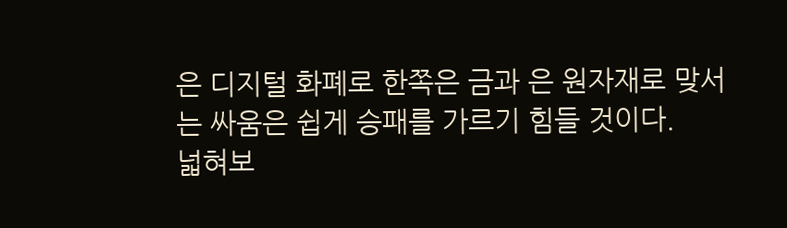은 디지털 화폐로 한쪽은 금과 은 원자재로 맞서는 싸움은 쉽게 승패를 가르기 힘들 것이다.
넓혀보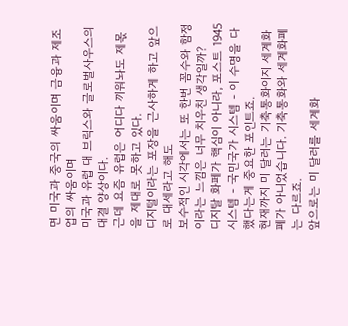면 미국과 중국의 싸움이며 금융과 제조업의 싸움이며
미국과 유럽 대 브릭스와 글로벌사우스의 대결 양상이다.
근데 요즘 유럽은 어디다 끼워놔도 제몫을 제대로 못하고 있다.
디지털이라는 포장을 근사하게 하고 앞으로 대세라고 해도
보수적인 시각에서는 또 한번 꼼수와 함정 이라는 느낌은 너무 치우친 생각일까?
디지탈 화페가 핵심이 아니라, 포스트 1945 시스템 - 국민국가 시스템 - 이 수명을 다했다는게 중요한 포인트죠.
현재까지 미 달러는 기축통화이지 세계화폐가 아니었습니다. 기축통화와 세계화폐는 다르죠.
앞으로는 미 달러를 세계화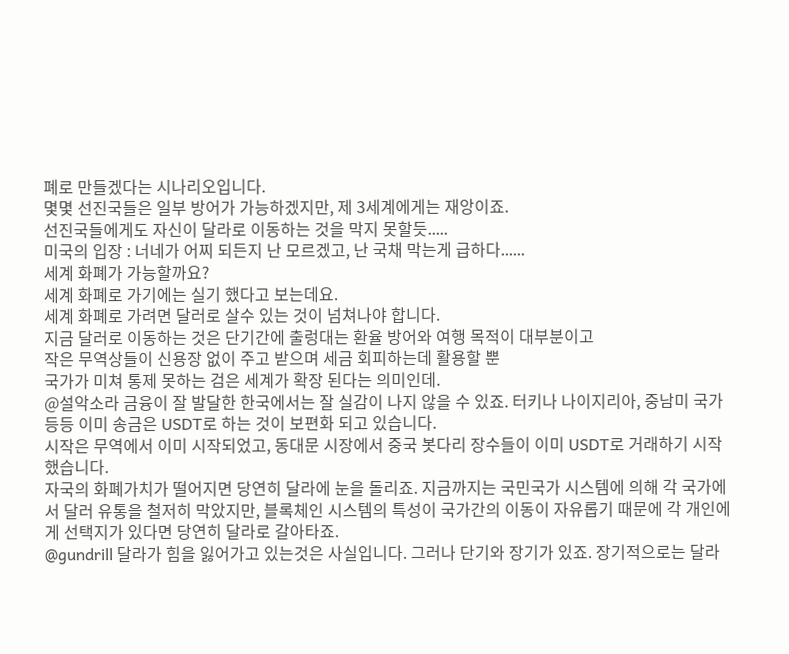폐로 만들겠다는 시나리오입니다.
몇몇 선진국들은 일부 방어가 가능하겠지만, 제 3세계에게는 재앙이죠.
선진국들에게도 자신이 달라로 이동하는 것을 막지 못할듯.....
미국의 입장 : 너네가 어찌 되든지 난 모르겠고, 난 국채 막는게 급하다......
세계 화폐가 가능할까요?
세계 화폐로 가기에는 실기 했다고 보는데요.
세계 화폐로 가려면 달러로 살수 있는 것이 넘쳐나야 합니다.
지금 달러로 이동하는 것은 단기간에 출렁대는 환율 방어와 여행 목적이 대부분이고
작은 무역상들이 신용장 없이 주고 받으며 세금 회피하는데 활용할 뿐
국가가 미쳐 통제 못하는 검은 세계가 확장 된다는 의미인데.
@설악소라 금융이 잘 발달한 한국에서는 잘 실감이 나지 않을 수 있죠. 터키나 나이지리아, 중남미 국가 등등 이미 송금은 USDT로 하는 것이 보편화 되고 있습니다.
시작은 무역에서 이미 시작되었고, 동대문 시장에서 중국 봇다리 장수들이 이미 USDT로 거래하기 시작했습니다.
자국의 화폐가치가 떨어지면 당연히 달라에 눈을 돌리죠. 지금까지는 국민국가 시스템에 의해 각 국가에서 달러 유통을 철저히 막았지만, 블록체인 시스템의 특성이 국가간의 이동이 자유롭기 때문에 각 개인에게 선택지가 있다면 당연히 달라로 갈아타죠.
@gundrill 달라가 힘을 잃어가고 있는것은 사실입니다. 그러나 단기와 장기가 있죠. 장기적으로는 달라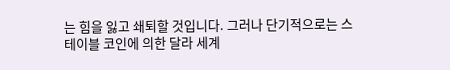는 힘을 잃고 쇄퇴할 것입니다. 그러나 단기적으로는 스테이블 코인에 의한 달라 세계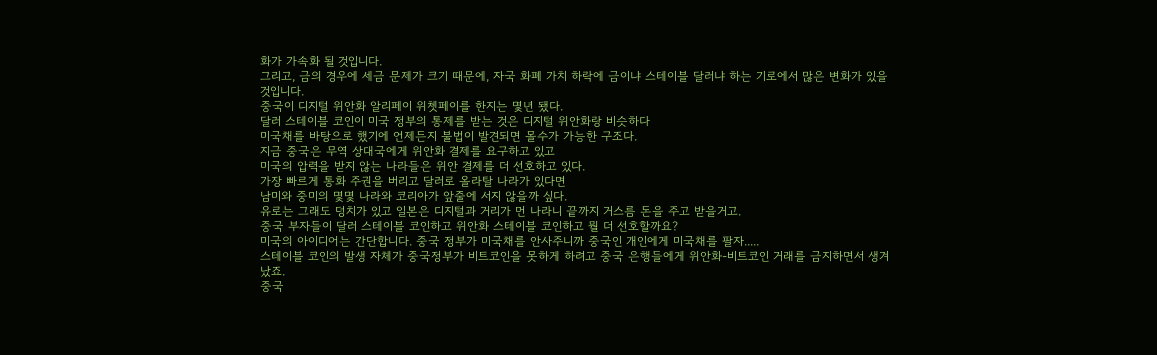화가 가속화 될 것입니다.
그리고, 금의 경우에 세금 문제가 크기 때문에, 자국 화폐 가치 하락에 금이냐 스테이블 달러냐 하는 기로에서 많은 변화가 있을 것입니다.
중국이 디지털 위안화 알리페이 위쳇페이를 한지는 몇년 됐다.
달러 스테이블 코인이 미국 정부의 통제를 받는 것은 디지털 위안화랑 비슷하다
미국채를 바탕으로 했기에 언제든지 불법이 발견되면 몰수가 가능한 구조다.
지금 중국은 무역 상대국에게 위안화 결제를 요구하고 있고
미국의 압력을 받지 않는 나라들은 위안 결제를 더 선호하고 있다.
가장 빠르게 통화 주권을 버리고 달러로 올라탈 나라가 있다면
남미와 중미의 몇몇 나라와 코리아가 앞줄에 서지 않을까 싶다.
유로는 그래도 덩치가 있고 일본은 디지털과 거리가 먼 나라니 끝까지 거스름 돈을 주고 받을거고.
중국 부자들이 달러 스테이블 코인하고 위안화 스테이블 코인하고 뭘 더 선호할까요?
미국의 아이디어는 간단합니다. 중국 정부가 미국채를 안사주니까 중국인 개인에게 미국채를 팔자.....
스테이블 코인의 발생 자체가 중국정부가 비트코인을 못하게 하려고 중국 은행들에게 위안화-비트코인 거래를 금지하면서 생겨났죠.
중국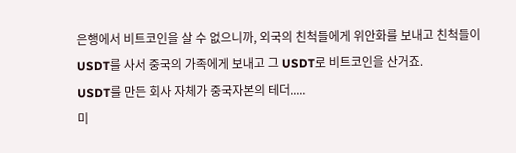은행에서 비트코인을 살 수 없으니까, 외국의 친척들에게 위안화를 보내고 친척들이 USDT를 사서 중국의 가족에게 보내고 그 USDT로 비트코인을 산거죠.
USDT를 만든 회사 자체가 중국자본의 테더.....
미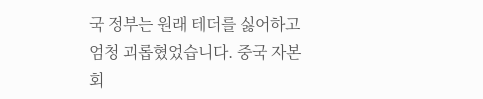국 정부는 원래 테더를 싫어하고 엄청 괴롭혔었습니다. 중국 자본 회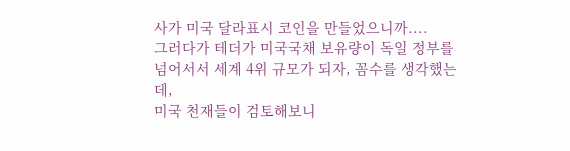사가 미국 달라표시 코인을 만들었으니까....
그러다가 테더가 미국국채 보유량이 독일 정부를 넘어서서 세계 4위 규모가 되자, 꼼수를 생각했는데,
미국 천재들이 검토해보니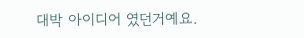대박 아이디어 였던거예요.